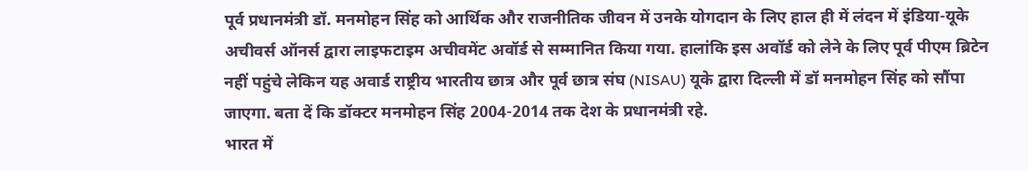पूर्व प्रधानमंत्री डॉ. मनमोहन सिंह को आर्थिक और राजनीतिक जीवन में उनके योगदान के लिए हाल ही में लंदन में इंडिया-यूके अचीवर्स ऑनर्स द्वारा लाइफटाइम अचीवमेंट अवॉर्ड से सम्मानित किया गया. हालांकि इस अवॉर्ड को लेने के लिए पूर्व पीएम ब्रिटेन नहीं पहुंचे लेकिन यह अवार्ड राष्ट्रीय भारतीय छात्र और पूर्व छात्र संघ (NISAU) यूके द्वारा दिल्ली में डॉ मनमोहन सिंह को सौंपा जाएगा. बता दें कि डॉक्टर मनमोहन सिंह 2004-2014 तक देश के प्रधानमंत्री रहे.
भारत में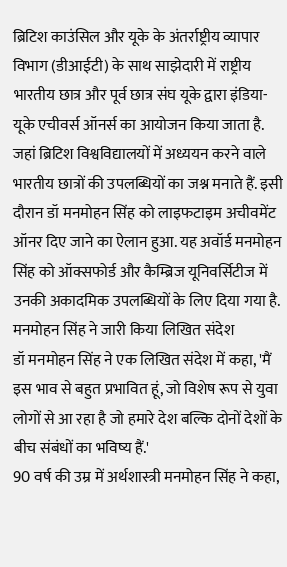ब्रिटिश काउंसिल और यूके के अंतर्राष्ट्रीय व्यापार विभाग (डीआईटी) के साथ साझेदारी में राष्ट्रीय भारतीय छात्र और पूर्व छात्र संघ यूके द्वारा इंडिया-यूके एचीवर्स ऑनर्स का आयोजन किया जाता है. जहां ब्रिटिश विश्वविद्यालयों में अध्ययन करने वाले भारतीय छात्रों की उपलब्धियों का जश्न मनाते हैं. इसी दौरान डॉ मनमोहन सिंह को लाइफटाइम अचीवमेंट ऑनर दिए जाने का ऐलान हुआ. यह अवॉर्ड मनमोहन सिंह को ऑक्सफोर्ड और कैम्ब्रिज यूनिवर्सिटीज में उनकी अकादमिक उपलब्धियों के लिए दिया गया है.
मनमोहन सिंह ने जारी किया लिखित संदेश
डॉ मनमोहन सिंह ने एक लिखित संदेश में कहा, 'मैं इस भाव से बहुत प्रभावित हूं, जो विशेष रूप से युवा लोगों से आ रहा है जो हमारे देश बल्कि दोनों देशों के बीच संबंधों का भविष्य हैं.'
90 वर्ष की उम्र में अर्थशास्त्री मनमोहन सिंह ने कहा,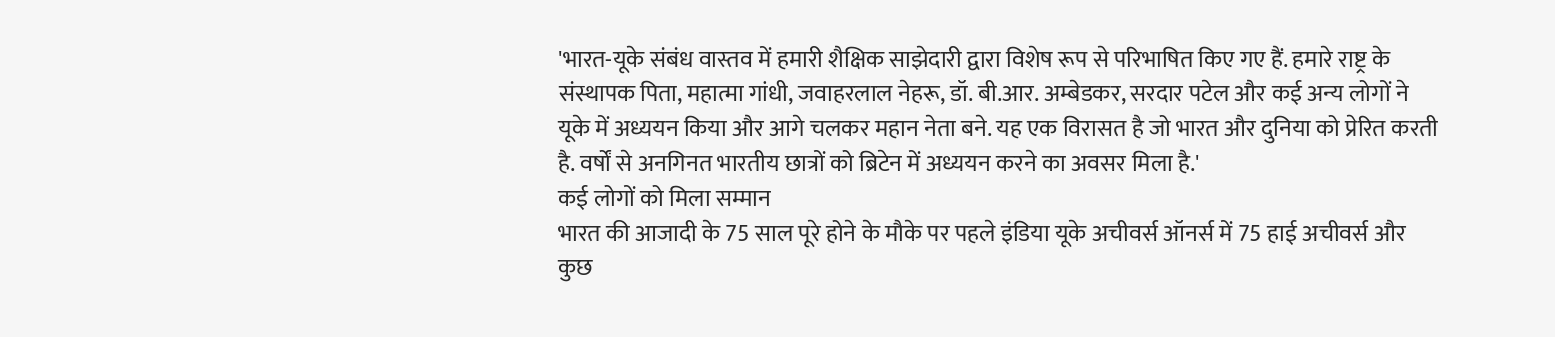'भारत-यूके संबंध वास्तव में हमारी शैक्षिक साझेदारी द्वारा विशेष रूप से परिभाषित किए गए हैं. हमारे राष्ट्र के संस्थापक पिता, महात्मा गांधी, जवाहरलाल नेहरू, डॉ. बी.आर. अम्बेडकर, सरदार पटेल और कई अन्य लोगों ने यूके में अध्ययन किया और आगे चलकर महान नेता बने. यह एक विरासत है जो भारत और दुनिया को प्रेरित करती है. वर्षों से अनगिनत भारतीय छात्रों को ब्रिटेन में अध्ययन करने का अवसर मिला है.'
कई लोगों को मिला सम्मान
भारत की आजादी के 75 साल पूरे होने के मौके पर पहले इंडिया यूके अचीवर्स ऑनर्स में 75 हाई अचीवर्स और कुछ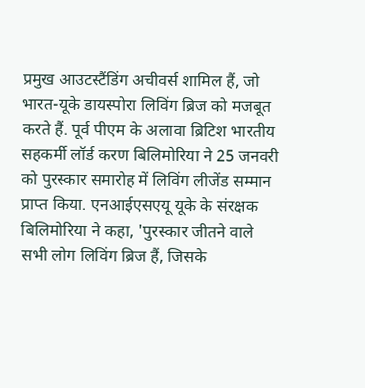प्रमुख आउटस्टैंडिंग अचीवर्स शामिल हैं, जो भारत-यूके डायस्पोरा लिविंग ब्रिज को मजबूत करते हैं. पूर्व पीएम के अलावा ब्रिटिश भारतीय सहकर्मी लॉर्ड करण बिलिमोरिया ने 25 जनवरी को पुरस्कार समारोह में लिविंग लीजेंड सम्मान प्राप्त किया. एनआईएसएयू यूके के संरक्षक बिलिमोरिया ने कहा, 'पुरस्कार जीतने वाले सभी लोग लिविंग ब्रिज हैं, जिसके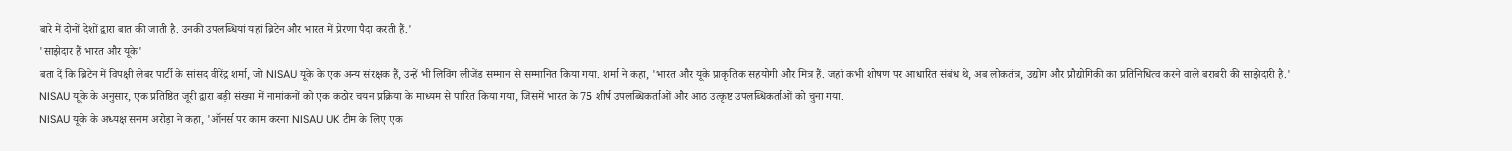बारे में दोनों देशों द्वारा बात की जाती है. उनकी उपलब्धियां यहां ब्रिटेन और भारत में प्रेरणा पैदा करती हैं.'
'साझेदार हैं भारत और यूके'
बता दें कि ब्रिटेन में विपक्षी लेबर पार्टी के सांसद वीरेंद्र शर्मा, जो NISAU यूके के एक अन्य संरक्षक हैं, उन्हें भी लिविंग लीजेंड सम्मान से सम्मानित किया गया. शर्मा ने कहा, 'भारत और यूके प्राकृतिक सहयोगी और मित्र हैं. जहां कभी शोषण पर आधारित संबंध थे, अब लोकतंत्र, उद्योग और प्रौद्योगिकी का प्रतिनिधित्व करने वाले बराबरी की साझेदारी है.'
NISAU यूके के अनुसार, एक प्रतिष्ठित जूरी द्वारा बड़ी संख्या में नामांकनों को एक कठोर चयन प्रक्रिया के माध्यम से पारित किया गया, जिसमें भारत के 75 शीर्ष उपलब्धिकर्ताओं और आठ उत्कृष्ट उपलब्धिकर्ताओं को चुना गया.
NISAU यूके के अध्यक्ष सनम अरोड़ा ने कहा, 'ऑनर्स पर काम करना NISAU UK टीम के लिए एक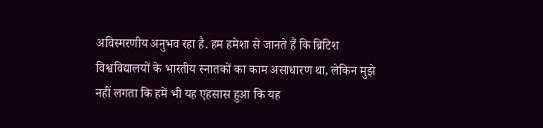अविस्मरणीय अनुभव रहा है. हम हमेशा से जानते हैं कि ब्रिटिश विश्वविद्यालयों के भारतीय स्नातकों का काम असाधारण था, लेकिन मुझे नहीं लगता कि हमें भी यह एहसास हुआ कि यह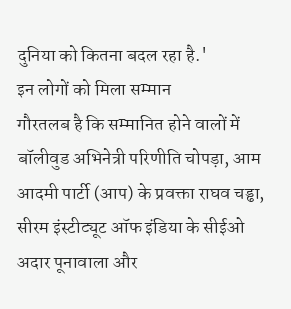दुनिया को कितना बदल रहा है.'
इन लोगों को मिला सम्मान
गौरतलब है कि सम्मानित होने वालों में बॉलीवुड अभिनेत्री परिणीति चोपड़ा, आम आदमी पार्टी (आप) के प्रवक्ता राघव चड्ढा, सीरम इंस्टीट्यूट ऑफ इंडिया के सीईओ अदार पूनावाला और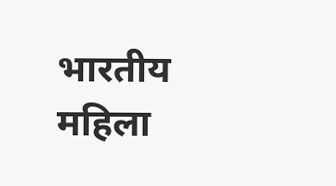भारतीय महिला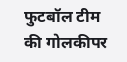फुटबॉल टीम की गोलकीपर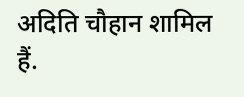अदिति चौहान शामिल हैं.